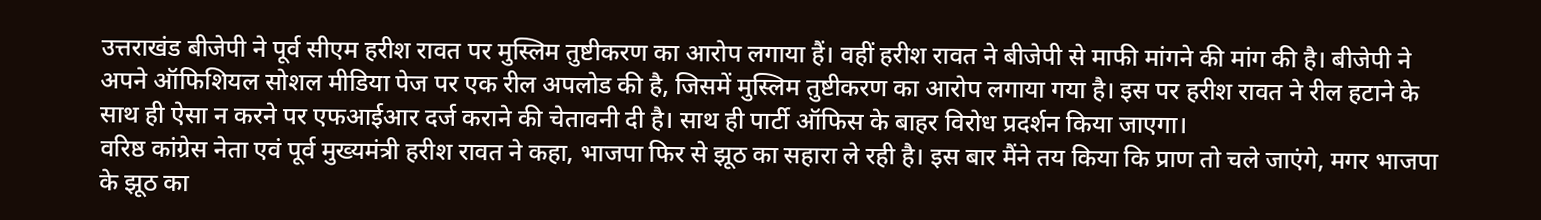उत्तराखंड बीजेपी ने पूर्व सीएम हरीश रावत पर मुस्लिम तुष्टीकरण का आरोप लगाया हैं। वहीं हरीश रावत ने बीजेपी से माफी मांगने की मांग की है। बीजेपी ने अपने ऑफिशियल सोशल मीडिया पेज पर एक रील अपलोड की है, जिसमें मुस्लिम तुष्टीकरण का आरोप लगाया गया है। इस पर हरीश रावत ने रील हटाने के साथ ही ऐसा न करने पर एफआईआर दर्ज कराने की चेतावनी दी है। साथ ही पार्टी ऑफिस के बाहर विरोध प्रदर्शन किया जाएगा।
वरिष्ठ कांग्रेस नेता एवं पूर्व मुख्यमंत्री हरीश रावत ने कहा, भाजपा फिर से झूठ का सहारा ले रही है। इस बार मैंने तय किया कि प्राण तो चले जाएंगे, मगर भाजपा के झूठ का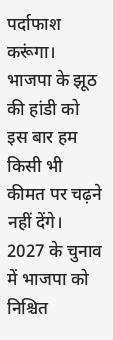पर्दाफाश करूंगा। भाजपा के झूठ की हांडी को इस बार हम किसी भी कीमत पर चढ़ने नहीं देंगे। 2027 के चुनाव में भाजपा को निश्चित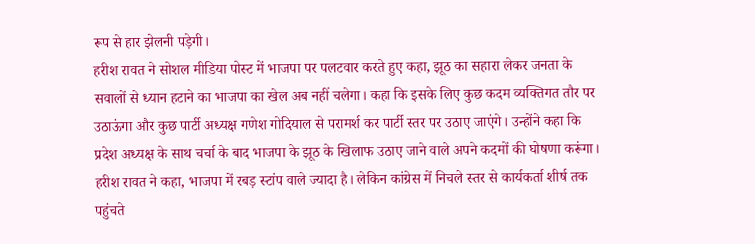रूप से हार झेलनी पड़ेगी।
हरीश रावत ने सोशल मीडिया पोस्ट में भाजपा पर पलटवार करते हुए कहा, झूठ का सहारा लेकर जनता के सवालों से ध्यान हटाने का भाजपा का खेल अब नहीं चलेगा। कहा कि इसके लिए कुछ कदम व्यक्तिगत तौर पर उठाऊंगा और कुछ पार्टी अध्यक्ष गणेश गोदियाल से परामर्श कर पार्टी स्तर पर उठाए जाएंगे। उन्होंने कहा कि प्रदेश अध्यक्ष के साथ चर्चा के बाद भाजपा के झूठ के खिलाफ उठाए जाने वाले अपने कदमों की घोषणा करूंगा। हरीश रावत ने कहा, भाजपा में रबड़ स्टांप वाले ज्यादा है। लेकिन कांग्रेस में निचले स्तर से कार्यकर्ता शीर्ष तक पहुंचते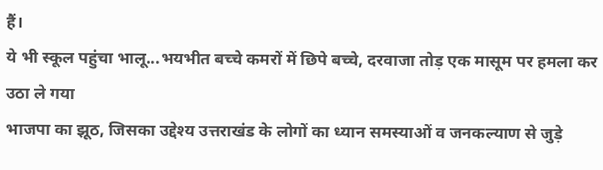हैं।
ये भी स्कूल पहुंचा भालू...भयभीत बच्चे कमरों में छिपे बच्चे, दरवाजा तोड़ एक मासूम पर हमला कर उठा ले गया
भाजपा का झूठ, जिसका उद्देश्य उत्तराखंड के लोगों का ध्यान समस्याओं व जनकल्याण से जुड़े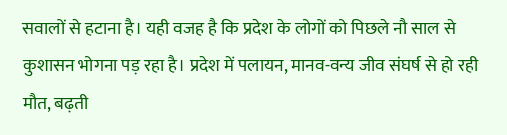सवालों से हटाना है। यही वजह है कि प्रदेश के लोगों को पिछले नौ साल से कुशासन भोगना पड़ रहा है। प्रदेश में पलायन, मानव-वन्य जीव संघर्ष से हो रही मौत, बढ़ती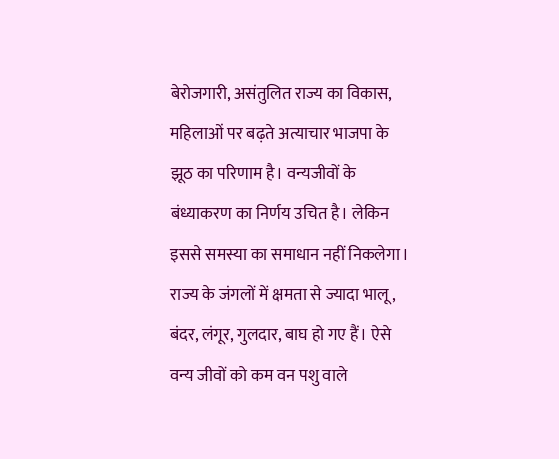बेरोजगारी, असंतुलित राज्य का विकास, महिलाओं पर बढ़ते अत्याचार भाजपा के झूठ का परिणाम है। वन्यजीवों के बंध्याकरण का निर्णय उचित है। लेकिन इससे समस्या का समाधान नहीं निकलेगा। राज्य के जंगलों में क्षमता से ज्यादा भालू, बंदर, लंगूर, गुलदार, बाघ हो गए हैं। ऐसे वन्य जीवों को कम वन पशु वाले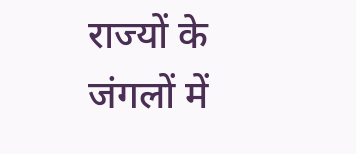राज्यों के जंगलों में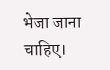भेजा जाना चाहिए।